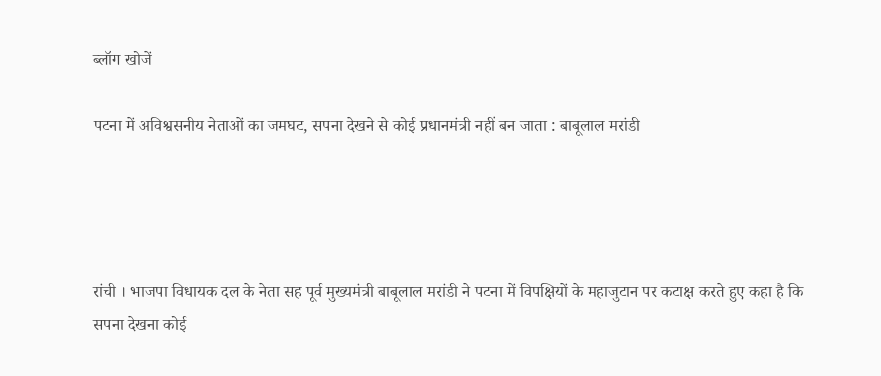ब्लॉग खोजें

पटना में अविश्वसनीय नेताओं का जमघट, सपना देखने से कोई प्रधानमंत्री नहीं बन जाता : बाबूलाल मरांडी




रांची । भाजपा विधायक दल के नेता सह पूर्व मुख्यमंत्री बाबूलाल मरांडी ने पटना में विपक्षियों के महाजुटान पर कटाक्ष करते हुए कहा है कि सपना देखना कोई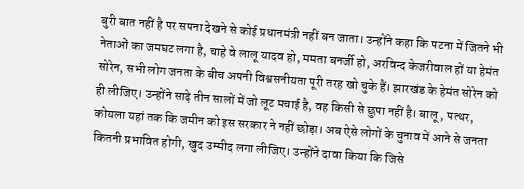बुरी बात नहीं है पर सपना देखने से कोई प्रधानमंत्री नहीं बन जाता। उन्होंने कहा कि पटना में जितने भी नेताओं का जमघट लगा है, चाहे वे लालू यादव हो, ममता बनर्जी हो, अरविन्द केजरीवाल हों या हेमंत सोरेन, सभी लोग जनता के बीच अपनी विश्वसनीयता पूरी तरह खो चुके हैं। झारखंड के हेमंत सोरेन को ही लीजिए। उन्होंने साढ़े तीन सालों में जो लूट मचाई है, वह किसी से छुपा नहीं है। बालू , पत्थर, कोयला यहां तक कि जमीन को इस सरकार ने नहीं छोड़ा। अब ऐसे लोगों के चुनाव में आने से जनता कितनी प्रभावित होगी, खुद उम्मीद लगा लीजिए। उन्होंने दावा किया कि जिसे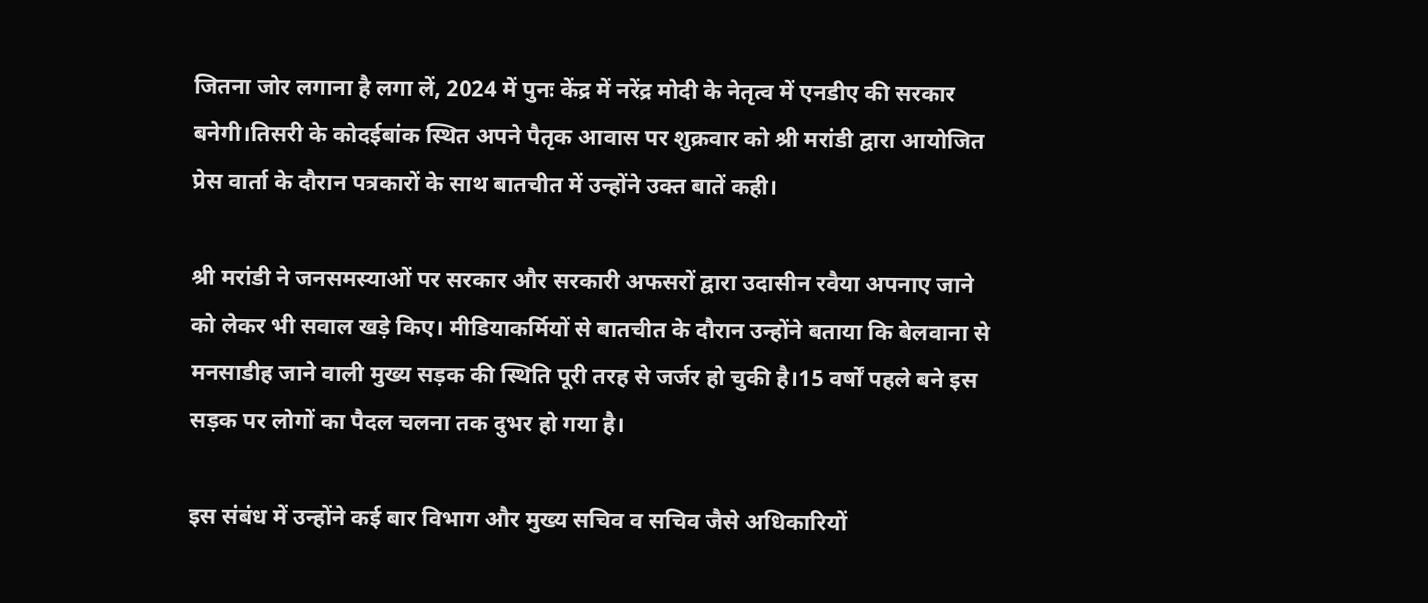जितना जोर लगाना है लगा लें, 2024 में पुनः केंद्र में नरेंद्र मोदी के नेतृत्व में एनडीए की सरकार बनेगी।तिसरी के कोदईबांक स्थित अपने पैतृक आवास पर शुक्रवार को श्री मरांडी द्वारा आयोजित प्रेस वार्ता के दौरान पत्रकारों के साथ बातचीत में उन्होंने उक्त बातें कही।

श्री मरांडी ने जनसमस्याओं पर सरकार और सरकारी अफसरों द्वारा उदासीन रवैया अपनाए जाने को लेकर भी सवाल खड़े किए। मीडियाकर्मियों से बातचीत के दौरान उन्होंने बताया कि बेलवाना से मनसाडीह जाने वाली मुख्य सड़क की स्थिति पूरी तरह से जर्जर हो चुकी है।15 वर्षों पहले बने इस सड़क पर लोगों का पैदल चलना तक दुभर हो गया है।

इस संबंध में उन्होंने कई बार विभाग और मुख्य सचिव व सचिव जैसे अधिकारियों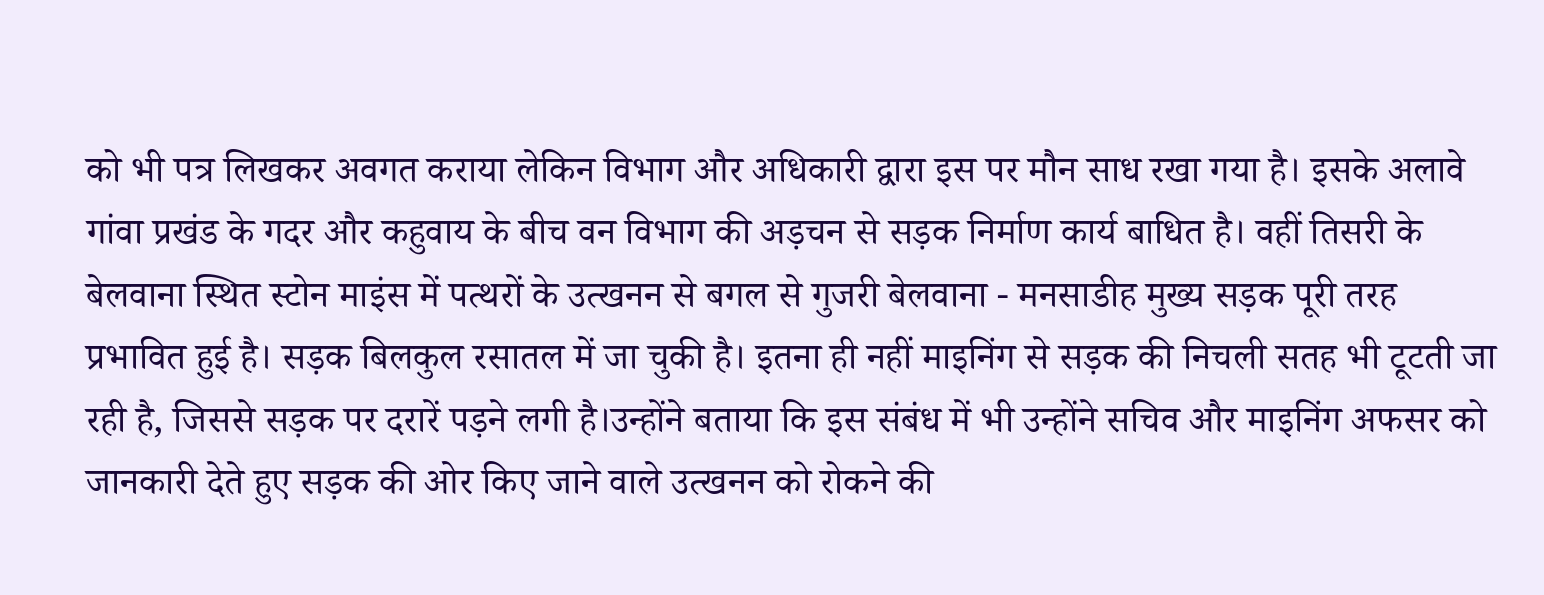को भी पत्र लिखकर अवगत कराया लेकिन विभाग और अधिकारी द्वारा इस पर मौन साध रखा गया है। इसके अलावे गांवा प्रखंड के गदर और कहुवाय के बीच वन विभाग की अड़चन से सड़क निर्माण कार्य बाधित है। वहीं तिसरी के बेलवाना स्थित स्टोन माइंस में पत्थरों के उत्खनन से बगल से गुजरी बेलवाना - मनसाडीह मुख्य सड़क पूरी तरह प्रभावित हुई है। सड़क बिलकुल रसातल में जा चुकी है। इतना ही नहीं माइनिंग से सड़क की निचली सतह भी टूटती जा रही है, जिससे सड़क पर दरारें पड़ने लगी है।उन्होंने बताया कि इस संबंध में भी उन्होंने सचिव और माइनिंग अफसर को जानकारी देते हुए सड़क की ओर किए जाने वाले उत्खनन को रोकने की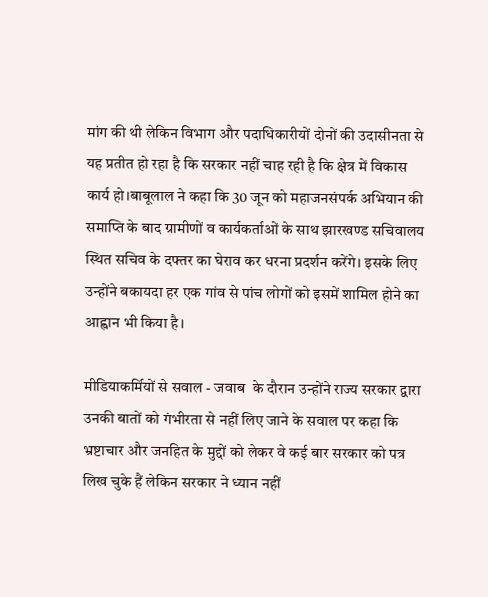मांग की थी लेकिन विभाग और पदाधिकारीयों दोनों की उदासीनता से यह प्रतीत हो रहा है कि सरकार नहीं चाह रही है कि क्षेत्र में विकास कार्य हो।बाबूलाल ने कहा कि 30 जून को महाजनसंपर्क अभियान की समाप्ति के बाद ग्रामीणों व कार्यकर्ताओं के साथ झारखण्ड सचिवालय स्थित सचिव के दफ्तर का घेराव कर धरना प्रदर्शन करेंगे। इसके लिए उन्होंने बकायदा हर एक गांव से पांच लोगों को इसमें शामिल होने का आह्वान भी किया है।

मीडियाकर्मियों से सवाल - जवाब  के दौरान उन्होंने राज्य सरकार द्वारा उनकी बातों को गंभीरता से नहीं लिए जाने के सवाल पर कहा कि भ्रष्टाचार और जनहित के मुद्दों को लेकर वे कई बार सरकार को पत्र लिख चुके हैं लेकिन सरकार ने ध्यान नहीं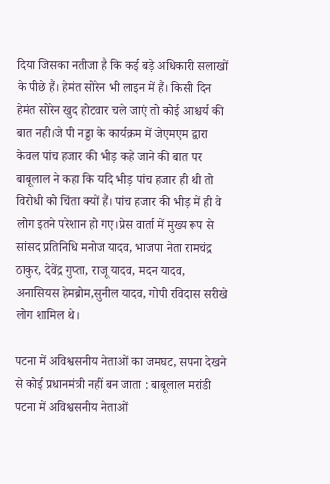दिया जिसका नतीजा है कि कई बड़े अधिकारी सलाखों के पीछे हैं। हेमंत सोरेन भी लाइन में हैं। किसी दिन हेमंत सोरेन खुद होटवार चले जाएं तो कोई आश्चर्य की बात नही।जे पी नड्डा के कार्यक्रम में जेएमएम द्वारा केवल पांच हजार की भीड़ कहे जाने की बात पर बाबूलाल ने कहा कि यदि भीड़ पांच हजार ही थी तो विरोधी को चिंता क्यों हैं। पांच हजार की भीड़ में ही वे लोग इतने परेशान हो गए।प्रेस वार्ता में मुख्य रूप से सांसद प्रतिनिधि मनोज यादव, भाजपा नेता रामचंद्र ठाकुर, देवेंद्र गुप्ता, राजू यादव, मदन यादव, अनासियस हेमब्रोम,सुनील यादव, गोपी रविदास सरीखे लोग शामिल थे।

पटना में अविश्वसनीय नेताओं का जमघट, सपना देखने से कोई प्रधानमंत्री नहीं बन जाता : बाबूलाल मरांडी पटना में अविश्वसनीय नेताओं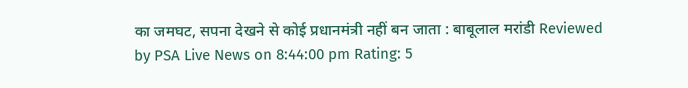का जमघट, सपना देखने से कोई प्रधानमंत्री नहीं बन जाता : बाबूलाल मरांडी Reviewed by PSA Live News on 8:44:00 pm Rating: 5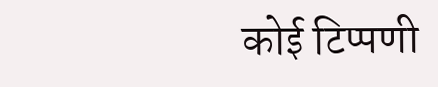कोई टिप्पणी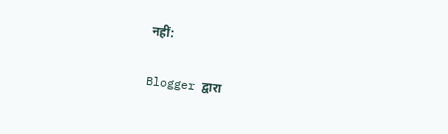नहीं:

Blogger द्वारा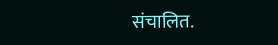संचालित.